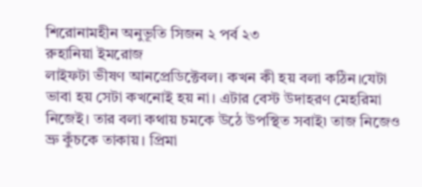শিরোনামহীন অনুভূতি সিজন ২ পর্ব ২৩
রুহানিয়া ইমরোজ
লাইফটা ভীষণ আনপ্রেডিক্টেবল। কখন কী হয় বলা কঠিন।যেটা ভাবা হয় সেটা কখনোই হয় না। এটার বেস্ট উদাহরণ মেহরিমা নিজেই। তার বলা কথায় চমকে উঠে উপস্থিত সবাই৷ তাজ নিজেও ভ্রু কুঁচকে তাকায়। প্রিমা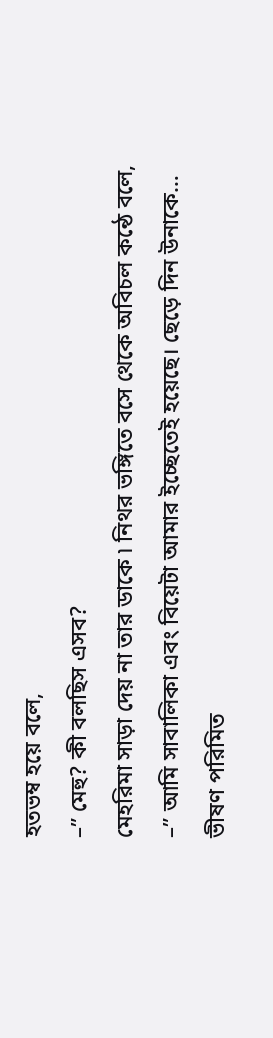হতভম্ব হয়ে বলে,
–” মেহু? কী বলছিস এসব?
মেহরিমা সাড়া দেয় না তার ডাকে ৷ নিথর ভঙ্গিতে বসে থেকে অবিচল কন্ঠে বলে,
–” আমি সাবালিকা এবং বিয়েটা আমার ইচ্ছেতেই হয়েছে। ছেড়ে দিন উনাকে…
ভীষণ পরিমিত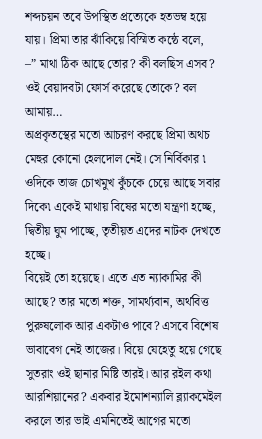শব্দচয়ন তবে উপস্থিত প্রত্যেকে হতভম্ব হয়ে যায়। প্রিমা তার ঝাঁকিয়ে বিস্মিত কন্ঠে বলে,
–” মাথা ঠিক আছে তোর? কী বলছিস এসব? ওই বেয়াদবটা ফোর্স করেছে তোকে? বল আমায়…
অপ্রকৃতস্থের মতো আচরণ করছে প্রিমা অথচ মেহুর কোনো হেলদোল নেই। সে নির্বিকার ৷ ওদিকে তাজ চোখমুখ কুঁচকে চেয়ে আছে সবার দিকে৷ একেই মাথায় বিষের মতো যন্ত্রণা হচ্ছে, দ্বিতীয় ঘুম পাচ্ছে, তৃতীয়ত এদের নাটক দেখতে হচ্ছে।
বিয়েই তো হয়েছে। এতে এত ন্যাকামির কী আছে? তার মতো শক্ত, সামর্থ্যবান, অর্থবিত্ত পুরুষলোক আর একটাও পাবে? এসবে বিশেষ ভাবাবেগ নেই তাজের। বিয়ে যেহেতু হয়ে গেছে সুতরাং ওই ছানার মিষ্টি তারই। আর রইল কথা আরশিয়ানের? একবার ইমোশন্যালি ব্ল্যাকমেইল করলে তার ভাই এমনিতেই আগের মতো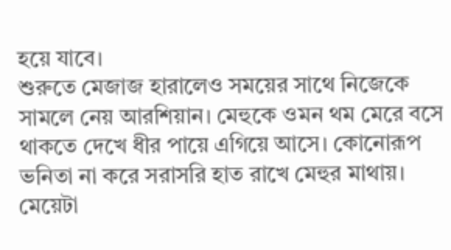হয়ে যাবে।
শুরুতে মেজাজ হারালেও সময়ের সাথে নিজেকে সামলে নেয় আরশিয়ান। মেহুকে ওমন থম মেরে বসে থাকতে দেখে ধীর পায়ে এগিয়ে আসে। কোনোরূপ ভনিতা না করে সরাসরি হাত রাখে মেহুর মাথায়। মেয়েটা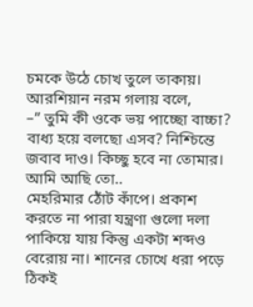চমকে উঠে চোখ তুলে তাকায়। আরশিয়ান নরম গলায় বলে,
–” তুমি কী ওকে ভয় পাচ্ছো বাচ্চা? বাধ্য হয়ে বলছো এসব? নিশ্চিন্তে জবাব দাও। কিচ্ছু হবে না তোমার। আমি আছি তো..
মেহরিমার ঠোঁট কাঁপে। প্রকাশ করতে না পারা যন্ত্রণা গুলো দলা পাকিয়ে যায় কিন্তু একটা শব্দও বেরোয় না। শানের চোখে ধরা পড়ে ঠিকই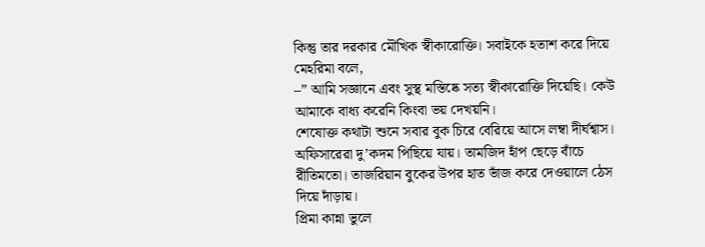কিন্তু তার দরকার মৌখিক স্বীকারোক্তি। সবাইকে হতাশ করে দিয়ে মেহরিমা বলে,
–” আমি সজ্ঞানে এবং সুস্থ মস্তিষ্কে সত্য স্বীকারোক্তি দিয়েছি। কেউ আমাকে বাধ্য করেনি কিংবা ভয় দেখয়নি।
শেষোক্ত কথাটা শুনে সবার বুক চিরে বেরিয়ে আসে লম্বা দীর্ঘশ্বাস। অফিসারেরা দু’কদম পিছিয়ে যায়। তামজিদ হাঁপ ছেড়ে বাঁচে রীতিমতো। তাজরিয়ান বুকের উপর হাত ভাঁজ করে দেওয়ালে ঠেস দিয়ে দাঁড়ায়।
প্রিমা কান্না ভুলে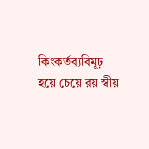কিংকর্তব্যবিমূঢ় হয়ে চেয়ে রয় স্বীয়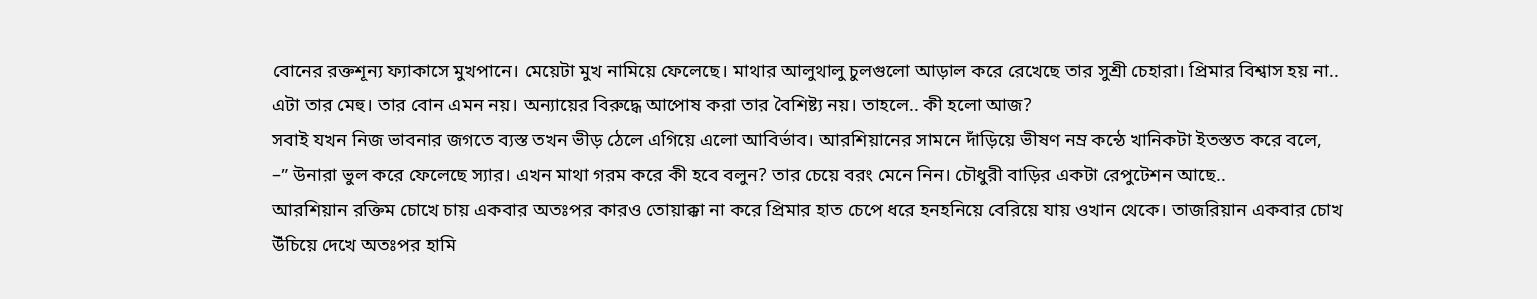বোনের রক্তশূন্য ফ্যাকাসে মুখপানে। মেয়েটা মুখ নামিয়ে ফেলেছে। মাথার আলুথালু চুলগুলো আড়াল করে রেখেছে তার সুশ্রী চেহারা। প্রিমার বিশ্বাস হয় না.. এটা তার মেহু। তার বোন এমন নয়। অন্যায়ের বিরুদ্ধে আপোষ করা তার বৈশিষ্ট্য নয়। তাহলে.. কী হলো আজ?
সবাই যখন নিজ ভাবনার জগতে ব্যস্ত তখন ভীড় ঠেলে এগিয়ে এলো আবির্ভাব। আরশিয়ানের সামনে দাঁড়িয়ে ভীষণ নম্র কন্ঠে খানিকটা ইতস্তত করে বলে,
–” উনারা ভুল করে ফেলেছে স্যার। এখন মাথা গরম করে কী হবে বলুন? তার চেয়ে বরং মেনে নিন। চৌধুরী বাড়ির একটা রেপুটেশন আছে..
আরশিয়ান রক্তিম চোখে চায় একবার অতঃপর কারও তোয়াক্কা না করে প্রিমার হাত চেপে ধরে হনহনিয়ে বেরিয়ে যায় ওখান থেকে। তাজরিয়ান একবার চোখ উঁচিয়ে দেখে অতঃপর হামি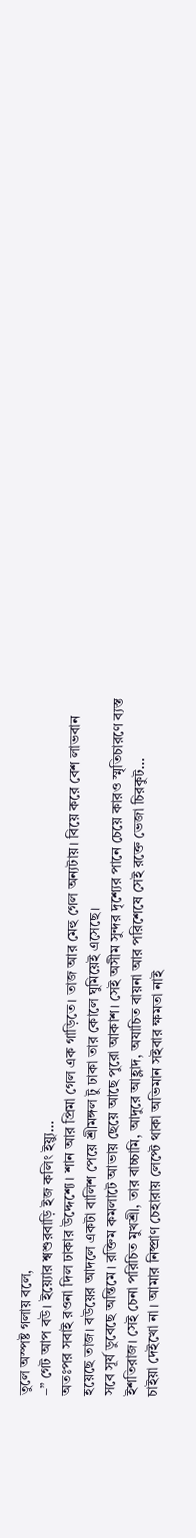তুলে অস্পষ্ট গলায় বলে,
–” গেট আপ বউ। ইয়্যোর শ্বশুরবাড়ি ইজ কলিং ইয়্যু…
অতঃপর সবাই রওনা দিল ঢাকার উদ্দেশ্যে। শান আর প্রিমা গেল এক গাড়িতে। তাজ আর মেহু গেল অন্যটায়। বিয়ে করে বেশ লাভবান হয়েছে তাজ। বউয়ের আদলে একটা বালিশ পেয়ে শ্রীমঙ্গল টু ঢাকা তার কোলে ঘুমিয়েই এসেছে।
সবে সূর্য ডুবেছে অন্তিমে। রক্তিম কমলাটে আভায় ছেয়ে আছে পুরো আকাশ। সেই অসীম সুন্দর দৃশ্যের পানে চেয়ে কারও স্মৃতিচারণে ব্যস্ত ইশতিরাজ। সেই চেনা পরিচিত মুখশ্রী, তার বাচ্চামি, আদুরে আহ্লাদ, অযাচিত বায়না আর পরিশেষে সেই রক্তে ভেজা চিরকুট…
চাইয়া দেইখো না। আমার নিষ্প্রাণ চেহারায় লেপ্টে থাকা অভিমান সইবার ক্ষমতা নাই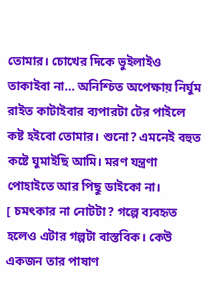তোমার। চোখের দিকে ভুইলাইও তাকাইবা না… অনিশ্চিত অপেক্ষায় নির্ঘুম রাইত কাটাইবার ব্যপারটা টের পাইলে কষ্ট হইবো তোমার। শুনো? এমনেই বহুত কষ্টে ঘুমাইছি আমি। মরণ যন্ত্রণা পোহাইতে আর পিছু ডাইকো না।
[ চমৎকার না নোটটা? গল্পে ব্যবহৃত হলেও এটার গল্পটা বাস্তবিক। কেউ একজন তার পাষাণ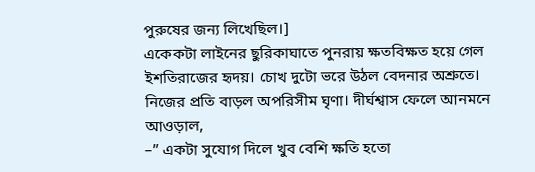পুরুষের জন্য লিখেছিল।]
একেকটা লাইনের ছুরিকাঘাতে পুনরায় ক্ষতবিক্ষত হয়ে গেল ইশতিরাজের হৃদয়। চোখ দুটো ভরে উঠল বেদনার অশ্রুতে। নিজের প্রতি বাড়ল অপরিসীম ঘৃণা। দীর্ঘশ্বাস ফেলে আনমনে আওড়াল,
–” একটা সুযোগ দিলে খুব বেশি ক্ষতি হতো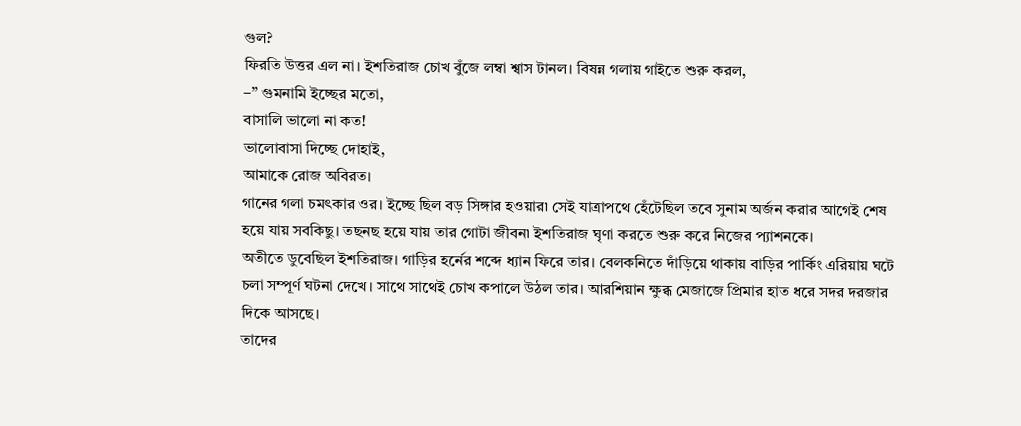গুল?
ফিরতি উত্তর এল না। ইশতিরাজ চোখ বুঁজে লম্বা শ্বাস টানল। বিষন্ন গলায় গাইতে শুরু করল,
–” গুমনামি ইচ্ছের মতো,
বাসালি ভালো না কত!
ভালোবাসা দিচ্ছে দোহাই,
আমাকে রোজ অবিরত।
গানের গলা চমৎকার ওর। ইচ্ছে ছিল বড় সিঙ্গার হওয়ার৷ সেই যাত্রাপথে হেঁটেছিল তবে সুনাম অর্জন করার আগেই শেষ হয়ে যায় সবকিছু। তছনছ হয়ে যায় তার গোটা জীবন৷ ইশতিরাজ ঘৃণা করতে শুরু করে নিজের প্যাশনকে।
অতীতে ডুবেছিল ইশতিরাজ। গাড়ির হর্নের শব্দে ধ্যান ফিরে তার। বেলকনিতে দাঁড়িয়ে থাকায় বাড়ির পার্কিং এরিয়ায় ঘটে চলা সম্পূর্ণ ঘটনা দেখে। সাথে সাথেই চোখ কপালে উঠল তার। আরশিয়ান ক্ষুব্ধ মেজাজে প্রিমার হাত ধরে সদর দরজার দিকে আসছে।
তাদের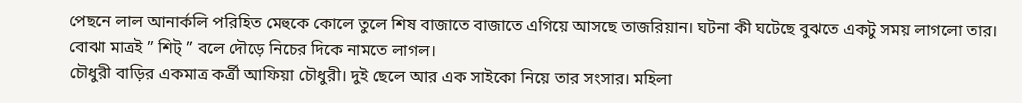পেছনে লাল আনার্কলি পরিহিত মেহুকে কোলে তুলে শিষ বাজাতে বাজাতে এগিয়ে আসছে তাজরিয়ান। ঘটনা কী ঘটেছে বুঝতে একটু সময় লাগলো তার। বোঝা মাত্রই ” শিট্ ” বলে দৌড়ে নিচের দিকে নামতে লাগল।
চৌধুরী বাড়ির একমাত্র কর্ত্রী আফিয়া চৌধুরী। দুই ছেলে আর এক সাইকো নিয়ে তার সংসার। মহিলা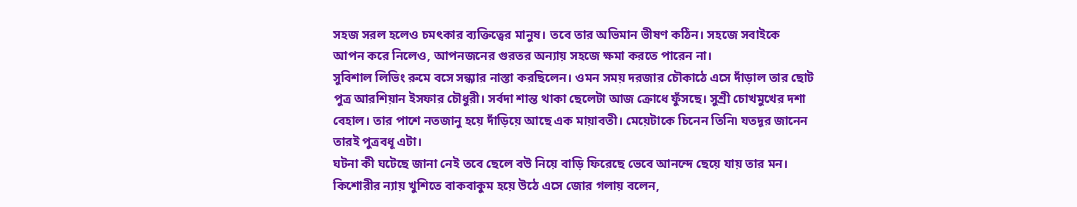সহজ সরল হলেও চমৎকার ব্যক্তিত্বের মানুষ। তবে তার অভিমান ভীষণ কঠিন। সহজে সবাইকে আপন করে নিলেও, আপনজনের গুরতর অন্যায় সহজে ক্ষমা করতে পারেন না।
সুবিশাল লিভিং রুমে বসে সন্ধ্যার নাস্তা করছিলেন। ওমন সময় দরজার চৌকাঠে এসে দাঁড়াল তার ছোট পুত্র আরশিয়ান ইসফার চৌধুরী। সর্বদা শান্ত থাকা ছেলেটা আজ ক্রোধে ফুঁসছে। সুশ্রী চোখমুখের দশা বেহাল। তার পাশে নতজানু হয়ে দাঁড়িয়ে আছে এক মায়াবতী। মেয়েটাকে চিনেন তিনি৷ যতদূর জানেন তারই পুত্রবধূ এটা।
ঘটনা কী ঘটেছে জানা নেই তবে ছেলে বউ নিয়ে বাড়ি ফিরেছে ভেবে আনন্দে ছেয়ে যায় তার মন। কিশোরীর ন্যায় খুশিতে বাকবাকুম হয়ে উঠে এসে জোর গলায় বলেন,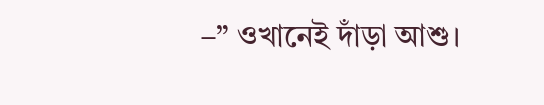–” ওখানেই দাঁড়া আশু।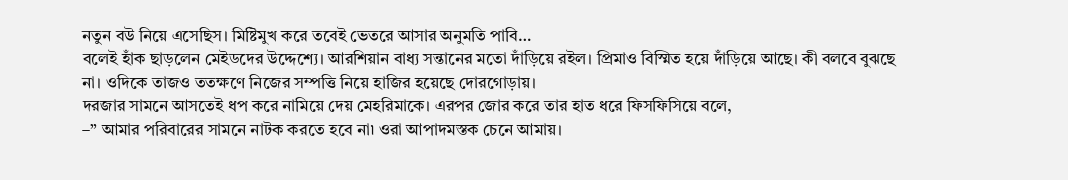নতুন বউ নিয়ে এসেছিস। মিষ্টিমুখ করে তবেই ভেতরে আসার অনুমতি পাবি…
বলেই হাঁক ছাড়লেন মেইডদের উদ্দেশ্যে। আরশিয়ান বাধ্য সন্তানের মতো দাঁড়িয়ে রইল। প্রিমাও বিস্মিত হয়ে দাঁড়িয়ে আছে। কী বলবে বুঝছে না। ওদিকে তাজও ততক্ষণে নিজের সম্পত্তি নিয়ে হাজির হয়েছে দোরগোড়ায়।
দরজার সামনে আসতেই ধপ করে নামিয়ে দেয় মেহরিমাকে। এরপর জোর করে তার হাত ধরে ফিসফিসিয়ে বলে,
–” আমার পরিবারের সামনে নাটক করতে হবে না৷ ওরা আপাদমস্তক চেনে আমায়।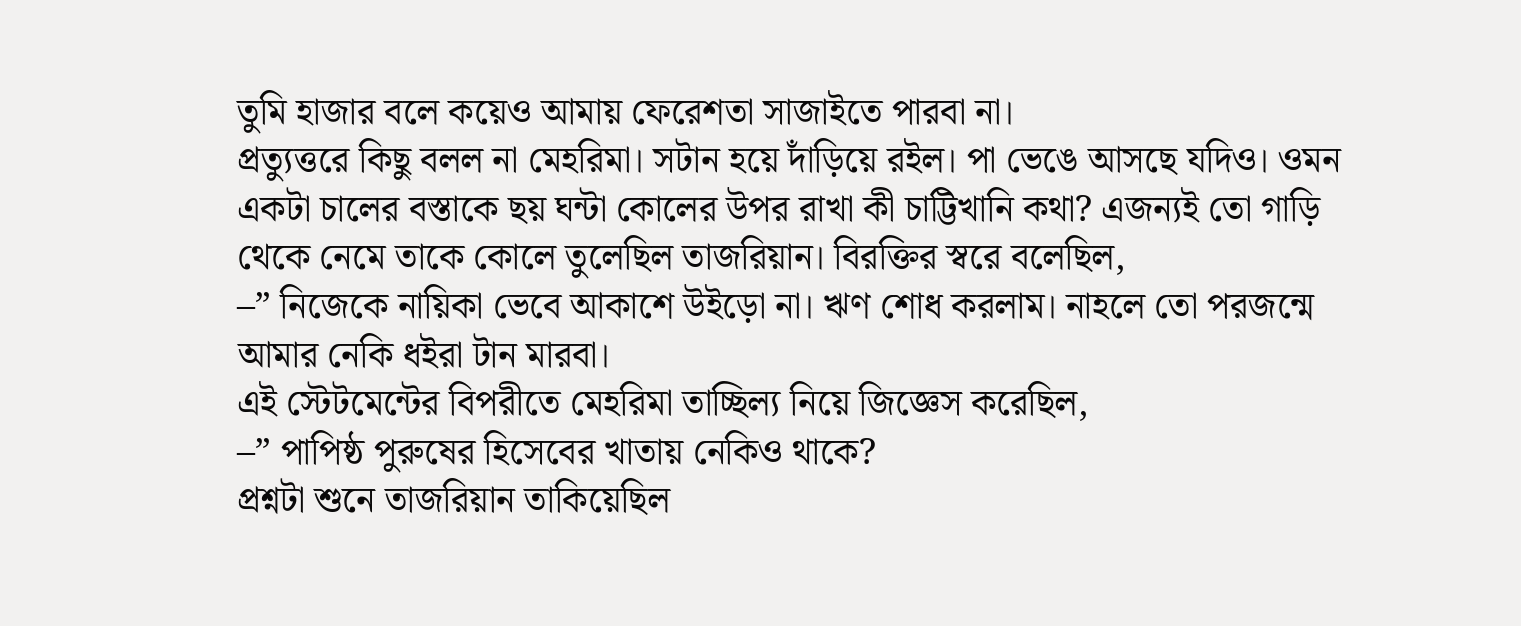তুমি হাজার বলে কয়েও আমায় ফেরেশতা সাজাইতে পারবা না।
প্রত্যুত্তরে কিছু বলল না মেহরিমা। সটান হয়ে দাঁড়িয়ে রইল। পা ভেঙে আসছে যদিও। ওমন একটা চালের বস্তাকে ছয় ঘন্টা কোলের উপর রাখা কী চাট্টিখানি কথা? এজন্যই তো গাড়ি থেকে নেমে তাকে কোলে তুলেছিল তাজরিয়ান। বিরক্তির স্বরে বলেছিল,
–” নিজেকে নায়িকা ভেবে আকাশে উইড়ো না। ঋণ শোধ করলাম। নাহলে তো পরজন্মে আমার নেকি ধইরা টান মারবা।
এই স্টেটমেন্টের বিপরীতে মেহরিমা তাচ্ছিল্য নিয়ে জিজ্ঞেস করেছিল,
–” পাপিষ্ঠ পুরুষের হিসেবের খাতায় নেকিও থাকে?
প্রশ্নটা শুনে তাজরিয়ান তাকিয়েছিল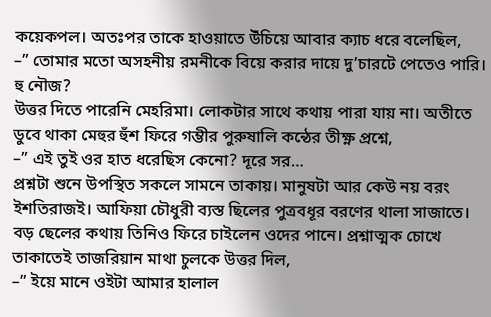কয়েকপল। অতঃপর তাকে হাওয়াতে উঁচিয়ে আবার ক্যাচ ধরে বলেছিল,
–” তোমার মতো অসহনীয় রমনীকে বিয়ে করার দায়ে দু’চারটে পেতেও পারি। হু নৌজ?
উত্তর দিতে পারেনি মেহরিমা। লোকটার সাথে কথায় পারা যায় না। অতীতে ডুবে থাকা মেহুর হুঁশ ফিরে গম্ভীর পুরুষালি কন্ঠের তীক্ষ্ণ প্রশ্নে,
–” এই তুই ওর হাত ধরেছিস কেনো? দূরে সর…
প্রশ্নটা শুনে উপস্থিত সকলে সামনে তাকায়। মানুষটা আর কেউ নয় বরং ইশতিরাজই। আফিয়া চৌধুরী ব্যস্ত ছিলের পুত্রবধূর বরণের থালা সাজাতে। বড় ছেলের কথায় তিনিও ফিরে চাইলেন ওদের পানে। প্রশ্নাত্মক চোখে তাকাতেই তাজরিয়ান মাথা চুলকে উত্তর দিল,
–” ইয়ে মানে ওইটা আমার হালাল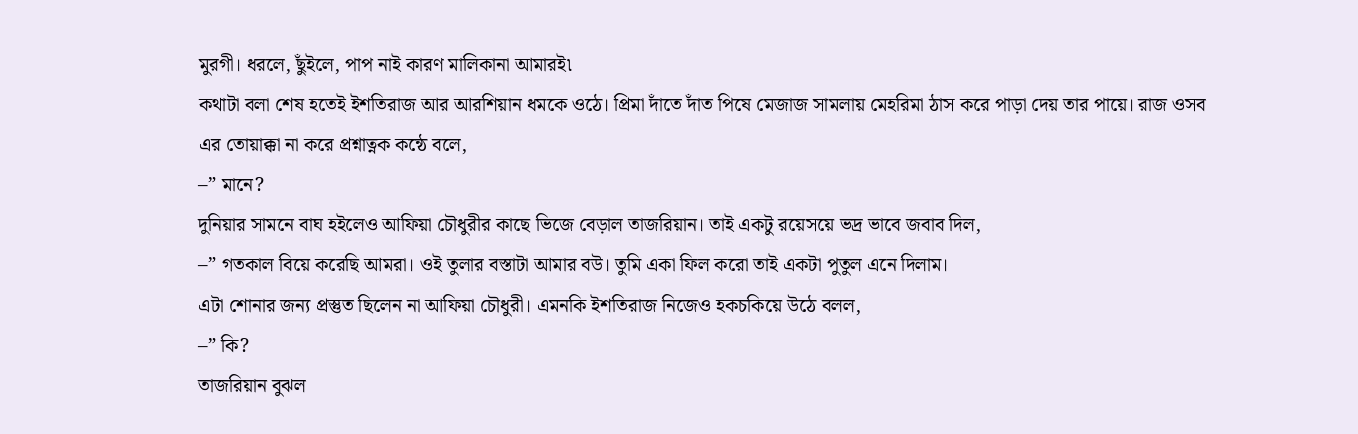মুরগী। ধরলে, ছুঁইলে, পাপ নাই কারণ মালিকানা আমারই৷
কথাটা বলা শেষ হতেই ইশতিরাজ আর আরশিয়ান ধমকে ওঠে। প্রিমা দাঁতে দাঁত পিষে মেজাজ সামলায় মেহরিমা ঠাস করে পাড়া দেয় তার পায়ে। রাজ ওসব এর তোয়াক্কা না করে প্রশ্নাত্নক কন্ঠে বলে,
–” মানে?
দুনিয়ার সামনে বাঘ হইলেও আফিয়া চৌধুরীর কাছে ভিজে বেড়াল তাজরিয়ান। তাই একটু রয়েসয়ে ভদ্র ভাবে জবাব দিল,
–” গতকাল বিয়ে করেছি আমরা। ওই তুলার বস্তাটা আমার বউ। তুমি একা ফিল করো তাই একটা পুতুল এনে দিলাম।
এটা শোনার জন্য প্রস্তুত ছিলেন না আফিয়া চৌধুরী। এমনকি ইশতিরাজ নিজেও হকচকিয়ে উঠে বলল,
–” কি?
তাজরিয়ান বুঝল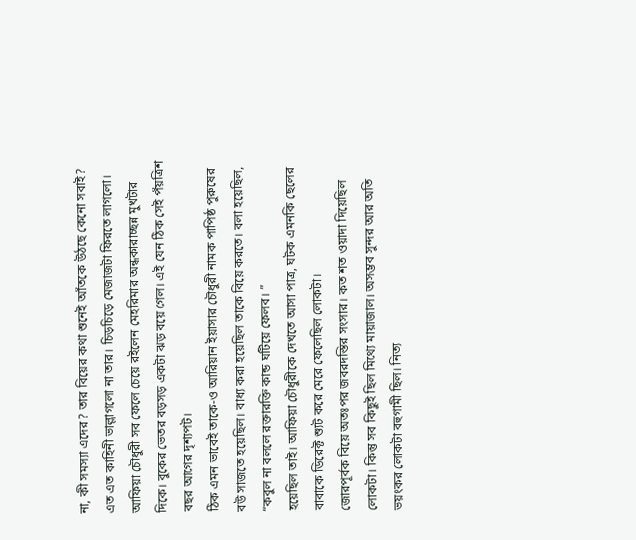না, কী সমস্যা এদের? তার বিয়ের কথা শুনেই আঁতকে উঠছে কেনো সবাই? এত এত কাহিনী ভাল্লাগলো না তার। চিড়চিড়ে মেজাজটা ফিরতে লাগলো।
আফিয়া চৌধুরী সব ফেলে চেয়ে রইলেন মেহরিমার অন্ধকারাচ্ছন্ন মুখটার দিকে। বুকের ভেতর বড়সড় একটা ঝড় বয়ে গেল। এই যেন ঠিক সেই পঁয়ত্রিশ বছর আগের দৃশ্যপট।
ঠিক এমন ভাবেই তাকে-ও আরিয়ান ইয়াসার চৌধুরী নামক পাপিষ্ঠ পুরুষের বউ সাজতে হয়েছিল। বাধ্য করা হয়েছিল তাকে বিয়ে করতে। বলা হয়েছিল, “কবুল না বললে রক্তারক্তি কান্ড ঘটিয়ে ফেলব। ”
হয়েছিল তাই। আফিয়া চৌধুরীকে দেখতে আসা পাত্র, ঘটক এমনকি ছেলের বাবাকে ডিরেক্ট শ্যুট করে মেরে ফেলেছিল লোকটা।
জোরপূর্বক বিয়ে অতঃপর জবরদস্তির সংসার। কত শত ওয়াদা দিয়েছিল লোকটা। কিন্তু সব কিছুই ছিল মিথ্যে মায়াজাল। অসম্ভব সুন্দর আর অতি ভয়ংকর লোকটা বহুগামী ছিল। নিত্য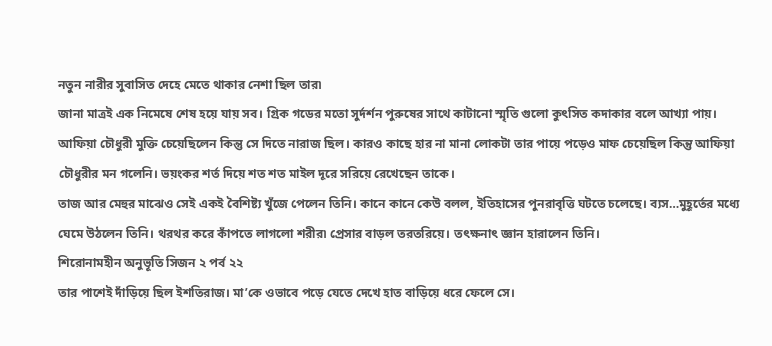নতুন নারীর সুবাসিত দেহে মেতে থাকার নেশা ছিল তার৷
জানা মাত্রই এক নিমেষে শেষ হয়ে যায় সব। গ্রিক গডের মতো সুর্দর্শন পুরুষের সাথে কাটানো স্মৃতি গুলো কুৎসিত কদাকার বলে আখ্যা পায়।
আফিয়া চৌধুরী মুক্তি চেয়েছিলেন কিন্তু সে দিতে নারাজ ছিল। কারও কাছে হার না মানা লোকটা তার পায়ে পড়েও মাফ চেয়েছিল কিন্তু আফিয়া চৌধুরীর মন গলেনি। ভয়ংকর শর্ত দিয়ে শত শত মাইল দূরে সরিয়ে রেখেছেন তাকে।
তাজ আর মেহুর মাঝেও সেই একই বৈশিষ্ট্য খুঁজে পেলেন তিনি। কানে কানে কেউ বলল, ইতিহাসের পুনরাবৃত্তি ঘটতে চলেছে। ব্যস…মুহূর্তের মধ্যে ঘেমে উঠলেন তিনি। থরথর করে কাঁপতে লাগলো শরীর৷ প্রেসার বাড়ল তরতরিয়ে। তৎক্ষনাৎ জ্ঞান হারালেন তিনি।
শিরোনামহীন অনুভূতি সিজন ২ পর্ব ২২
তার পাশেই দাঁড়িয়ে ছিল ইশতিরাজ। মা’কে ওভাবে পড়ে যেতে দেখে হাত বাড়িয়ে ধরে ফেলে সে।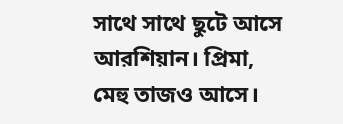সাথে সাথে ছুটে আসে আরশিয়ান। প্রিমা, মেহু তাজও আসে।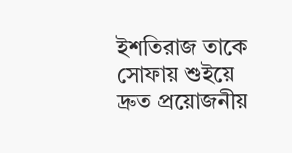ইশতিরাজ তাকে সোফায় শুইয়ে দ্রুত প্রয়োজনীয়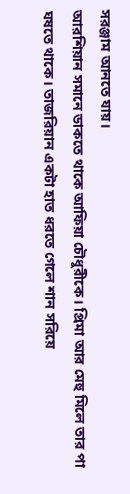সরঞ্জাম আনতে যায়।
আরশিয়ান সমানে ডাকতে থাকে আফিয়া চৌধুরীকে। প্রিমা আর মেহু মিলে তার পা ঘষতে থাকে। তাজরিয়ান একটা হাত ধরতে গেলে শান সরিয়ে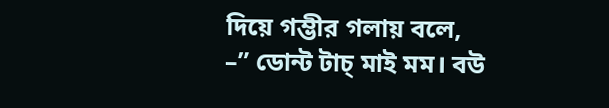দিয়ে গম্ভীর গলায় বলে,
–” ডোন্ট টাচ্ মাই মম। বউ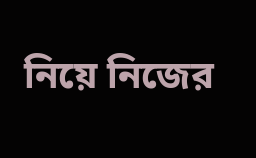নিয়ে নিজের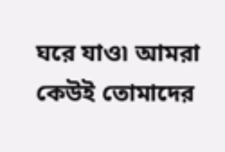ঘরে যাও৷ আমরা কেউই তোমাদের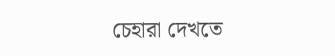চেহারা দেখতে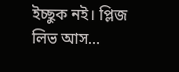ইচ্ছুক নই। প্লিজ লিভ আস…